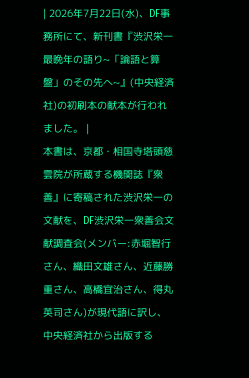| 2026年7月22日(水)、DF事務所にて、新刊書『渋沢栄一 最晩年の語り~「論語と算盤」のその先へ~』(中央経済社)の初刷本の献本が行われました。 |
本書は、京都・相国寺塔頭慈雲院が所蔵する機関誌『衆善』に寄稿された渋沢栄一の文献を、DF渋沢栄一衆善会文献調査会(メンバー:赤堀智行さん、織田文雄さん、近藤勝重さん、高橋宜治さん、得丸英司さん)が現代語に訳し、中央経済社から出版する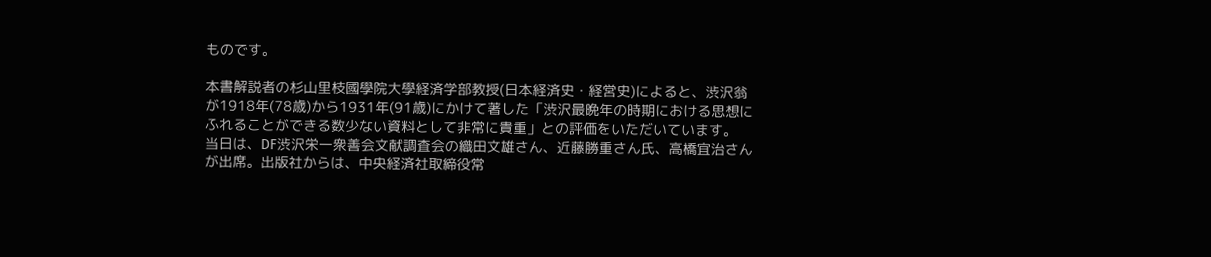ものです。

本書解説者の杉山里枝國學院大學経済学部教授(日本経済史・経営史)によると、渋沢翁が1918年(78歳)から1931年(91歳)にかけて著した「渋沢最晩年の時期における思想にふれることができる数少ない資料として非常に貴重」との評価をいただいています。
当日は、DF渋沢栄一衆善会文献調査会の織田文雄さん、近藤勝重さん氏、高橋宜治さんが出席。出版社からは、中央経済社取締役常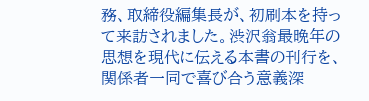務、取締役編集長が、初刷本を持って来訪されました。渋沢翁最晩年の思想を現代に伝える本書の刊行を、関係者一同で喜び合う意義深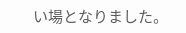い場となりました。